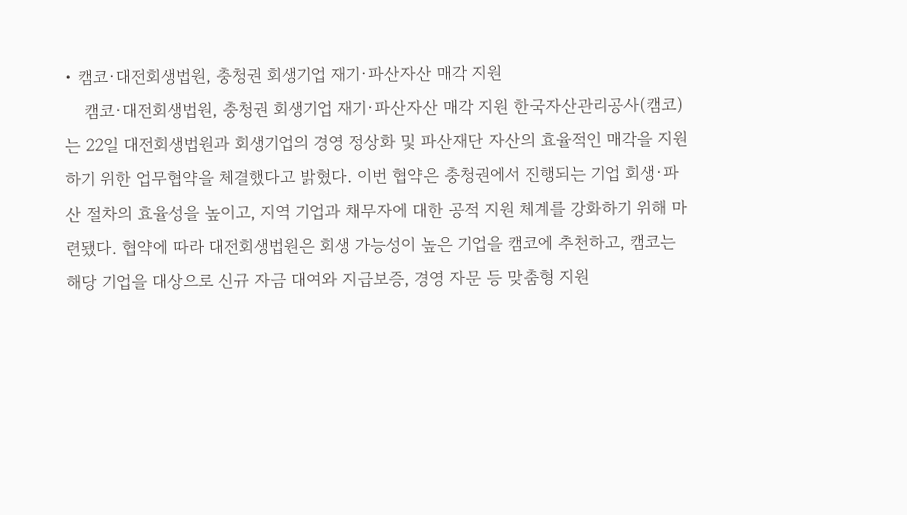• 캠코·대전회생법원, 충청권 회생기업 재기·파산자산 매각 지원
    캠코·대전회생법원, 충청권 회생기업 재기·파산자산 매각 지원 한국자산관리공사(캠코)는 22일 대전회생법원과 회생기업의 경영 정상화 및 파산재단 자산의 효율적인 매각을 지원하기 위한 업무협약을 체결했다고 밝혔다. 이번 협약은 충청권에서 진행되는 기업 회생·파산 절차의 효율성을 높이고, 지역 기업과 채무자에 대한 공적 지원 체계를 강화하기 위해 마련됐다. 협약에 따라 대전회생법원은 회생 가능성이 높은 기업을 캠코에 추천하고, 캠코는 해당 기업을 대상으로 신규 자금 대여와 지급보증, 경영 자문 등 맞춤형 지원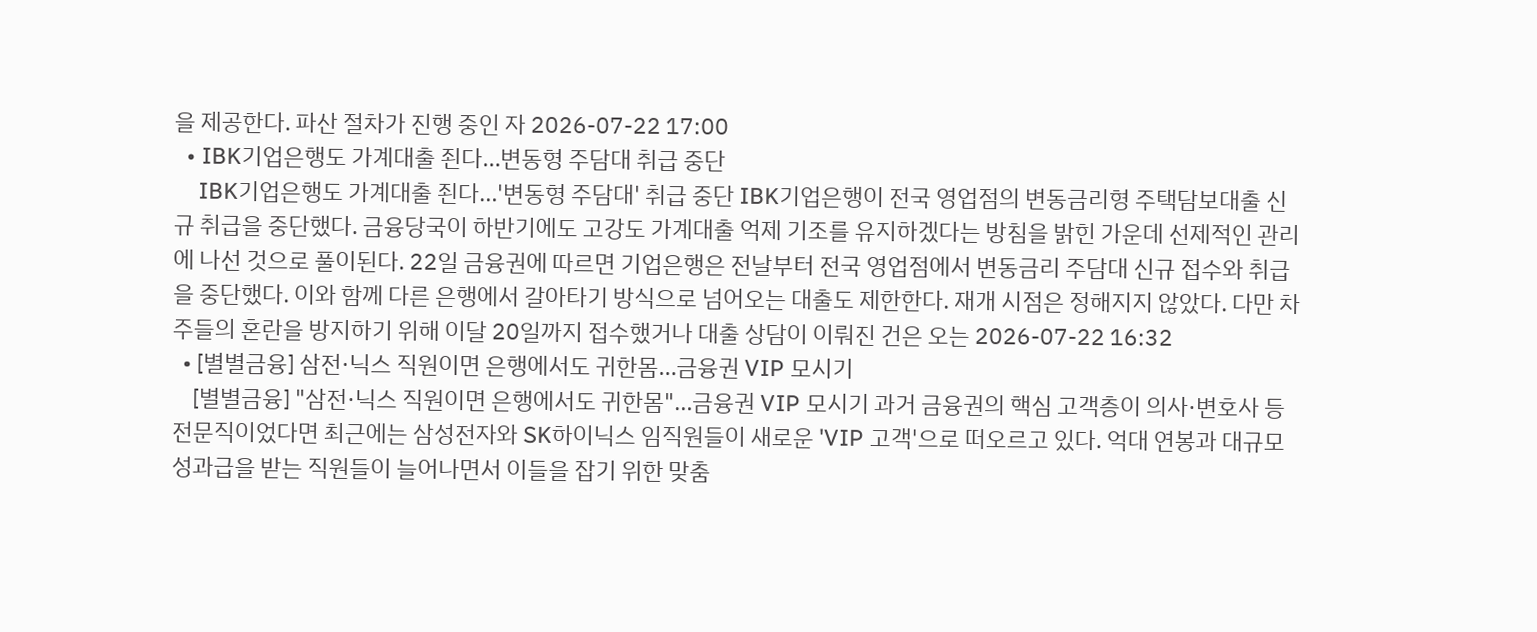을 제공한다. 파산 절차가 진행 중인 자 2026-07-22 17:00
  • IBK기업은행도 가계대출 죈다…변동형 주담대 취급 중단
    IBK기업은행도 가계대출 죈다…'변동형 주담대' 취급 중단 IBK기업은행이 전국 영업점의 변동금리형 주택담보대출 신규 취급을 중단했다. 금융당국이 하반기에도 고강도 가계대출 억제 기조를 유지하겠다는 방침을 밝힌 가운데 선제적인 관리에 나선 것으로 풀이된다. 22일 금융권에 따르면 기업은행은 전날부터 전국 영업점에서 변동금리 주담대 신규 접수와 취급을 중단했다. 이와 함께 다른 은행에서 갈아타기 방식으로 넘어오는 대출도 제한한다. 재개 시점은 정해지지 않았다. 다만 차주들의 혼란을 방지하기 위해 이달 20일까지 접수했거나 대출 상담이 이뤄진 건은 오는 2026-07-22 16:32
  • [별별금융] 삼전·닉스 직원이면 은행에서도 귀한몸…금융권 VIP 모시기
    [별별금융] "삼전·닉스 직원이면 은행에서도 귀한몸"…금융권 VIP 모시기 과거 금융권의 핵심 고객층이 의사·변호사 등 전문직이었다면 최근에는 삼성전자와 SK하이닉스 임직원들이 새로운 'VIP 고객'으로 떠오르고 있다. 억대 연봉과 대규모 성과급을 받는 직원들이 늘어나면서 이들을 잡기 위한 맞춤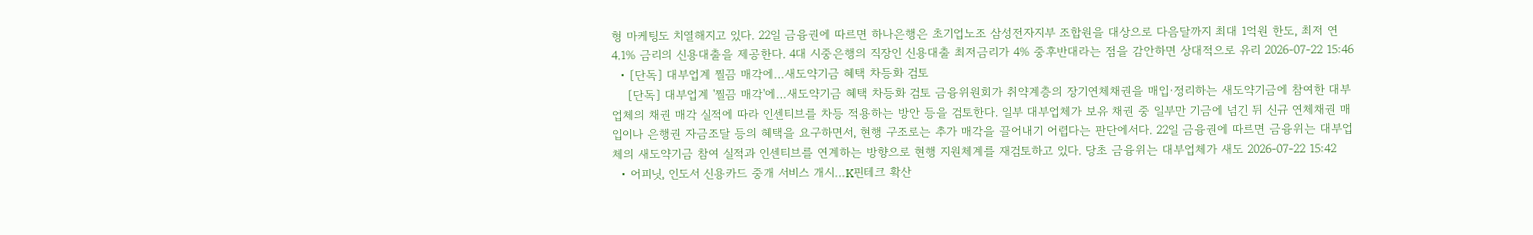형 마케팅도 치열해지고 있다. 22일 금융권에 따르면 하나은행은 초기업노조 삼성전자지부 조합원을 대상으로 다음달까지 최대 1억원 한도, 최저 연 4.1% 금리의 신용대출을 제공한다. 4대 시중은행의 직장인 신용대출 최저금리가 4% 중후반대라는 점을 감안하면 상대적으로 유리 2026-07-22 15:46
  • [단독] 대부업계 찔끔 매각에…새도약기금 혜택 차등화 검토
    [단독] 대부업계 '찔끔 매각'에…새도약기금 혜택 차등화 검토 금융위원회가 취약계층의 장기연체채권을 매입·정리하는 새도약기금에 참여한 대부업체의 채권 매각 실적에 따라 인센티브를 차등 적용하는 방안 등을 검토한다. 일부 대부업체가 보유 채권 중 일부만 기금에 넘긴 뒤 신규 연체채권 매입이나 은행권 자금조달 등의 혜택을 요구하면서, 현행 구조로는 추가 매각을 끌어내기 어렵다는 판단에서다. 22일 금융권에 따르면 금융위는 대부업체의 새도약기금 참여 실적과 인센티브를 연계하는 방향으로 현행 지원체계를 재검토하고 있다. 당초 금융위는 대부업체가 새도 2026-07-22 15:42
  • 어피닛, 인도서 신용카드 중개 서비스 개시…K핀테크 확산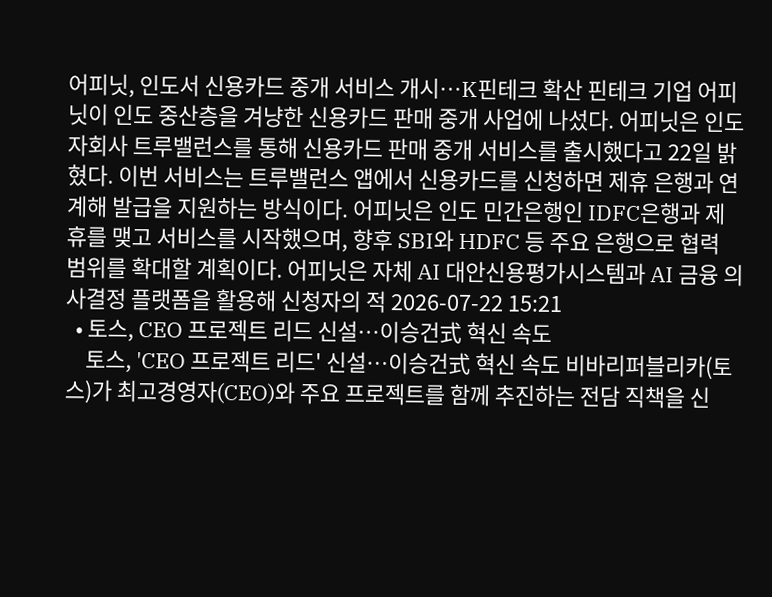어피닛, 인도서 신용카드 중개 서비스 개시…K핀테크 확산 핀테크 기업 어피닛이 인도 중산층을 겨냥한 신용카드 판매 중개 사업에 나섰다. 어피닛은 인도 자회사 트루밸런스를 통해 신용카드 판매 중개 서비스를 출시했다고 22일 밝혔다. 이번 서비스는 트루밸런스 앱에서 신용카드를 신청하면 제휴 은행과 연계해 발급을 지원하는 방식이다. 어피닛은 인도 민간은행인 IDFC은행과 제휴를 맺고 서비스를 시작했으며, 향후 SBI와 HDFC 등 주요 은행으로 협력 범위를 확대할 계획이다. 어피닛은 자체 AI 대안신용평가시스템과 AI 금융 의사결정 플랫폼을 활용해 신청자의 적 2026-07-22 15:21
  • 토스, CEO 프로젝트 리드 신설…이승건式 혁신 속도
    토스, 'CEO 프로젝트 리드' 신설…이승건式 혁신 속도 비바리퍼블리카(토스)가 최고경영자(CEO)와 주요 프로젝트를 함께 추진하는 전담 직책을 신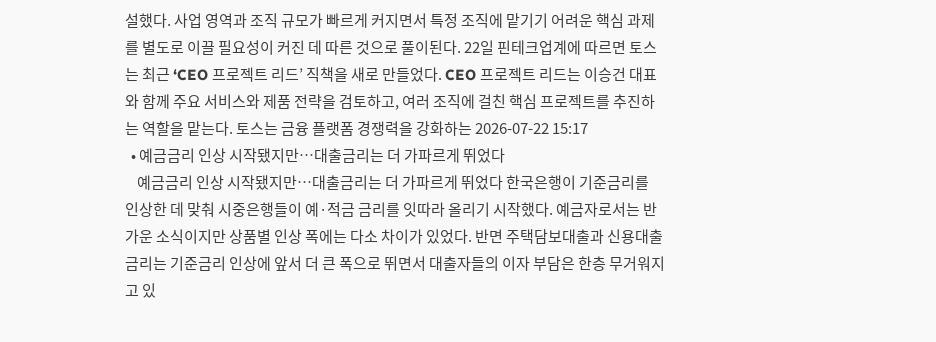설했다. 사업 영역과 조직 규모가 빠르게 커지면서 특정 조직에 맡기기 어려운 핵심 과제를 별도로 이끌 필요성이 커진 데 따른 것으로 풀이된다. 22일 핀테크업계에 따르면 토스는 최근 ‘CEO 프로젝트 리드’ 직책을 새로 만들었다. CEO 프로젝트 리드는 이승건 대표와 함께 주요 서비스와 제품 전략을 검토하고, 여러 조직에 걸친 핵심 프로젝트를 추진하는 역할을 맡는다. 토스는 금융 플랫폼 경쟁력을 강화하는 2026-07-22 15:17
  • 예금금리 인상 시작됐지만…대출금리는 더 가파르게 뛰었다
    예금금리 인상 시작됐지만…대출금리는 더 가파르게 뛰었다 한국은행이 기준금리를 인상한 데 맞춰 시중은행들이 예·적금 금리를 잇따라 올리기 시작했다. 예금자로서는 반가운 소식이지만 상품별 인상 폭에는 다소 차이가 있었다. 반면 주택담보대출과 신용대출 금리는 기준금리 인상에 앞서 더 큰 폭으로 뛰면서 대출자들의 이자 부담은 한층 무거워지고 있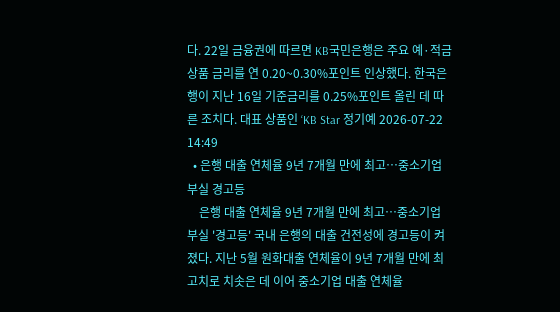다. 22일 금융권에 따르면 KB국민은행은 주요 예·적금 상품 금리를 연 0.20~0.30%포인트 인상했다. 한국은행이 지난 16일 기준금리를 0.25%포인트 올린 데 따른 조치다. 대표 상품인 ‘KB Star 정기예 2026-07-22 14:49
  • 은행 대출 연체율 9년 7개월 만에 최고…중소기업 부실 경고등
    은행 대출 연체율 9년 7개월 만에 최고…중소기업 부실 '경고등' 국내 은행의 대출 건전성에 경고등이 켜졌다. 지난 5월 원화대출 연체율이 9년 7개월 만에 최고치로 치솟은 데 이어 중소기업 대출 연체율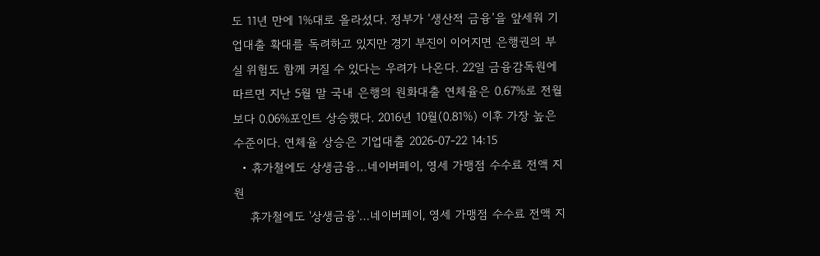도 11년 만에 1%대로 올라섰다. 정부가 ‘생산적 금융’을 앞세워 기업대출 확대를 독려하고 있지만 경기 부진이 이어지면 은행권의 부실 위험도 함께 커질 수 있다는 우려가 나온다. 22일 금융감독원에 따르면 지난 5월 말 국내 은행의 원화대출 연체율은 0.67%로 전월보다 0.06%포인트 상승했다. 2016년 10월(0.81%) 이후 가장 높은 수준이다. 연체율 상승은 기업대출 2026-07-22 14:15
  • 휴가철에도 상생금융…네이버페이, 영세 가맹점 수수료 전액 지원
    휴가철에도 '상생금융'…네이버페이, 영세 가맹점 수수료 전액 지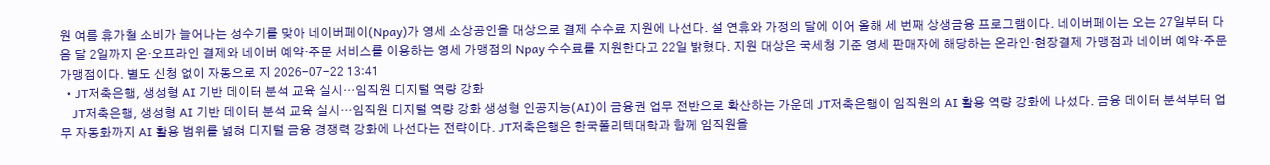원 여름 휴가철 소비가 늘어나는 성수기를 맞아 네이버페이(Npay)가 영세 소상공인을 대상으로 결제 수수료 지원에 나선다. 설 연휴와 가정의 달에 이어 올해 세 번째 상생금융 프로그램이다. 네이버페이는 오는 27일부터 다음 달 2일까지 온·오프라인 결제와 네이버 예약·주문 서비스를 이용하는 영세 가맹점의 Npay 수수료를 지원한다고 22일 밝혔다. 지원 대상은 국세청 기준 영세 판매자에 해당하는 온라인·현장결제 가맹점과 네이버 예약·주문 가맹점이다. 별도 신청 없이 자동으로 지 2026-07-22 13:41
  • JT저축은행, 생성형 AI 기반 데이터 분석 교육 실시…임직원 디지털 역량 강화
    JT저축은행, 생성형 AI 기반 데이터 분석 교육 실시…임직원 디지털 역량 강화 생성형 인공지능(AI)이 금융권 업무 전반으로 확산하는 가운데 JT저축은행이 임직원의 AI 활용 역량 강화에 나섰다. 금융 데이터 분석부터 업무 자동화까지 AI 활용 범위를 넓혀 디지털 금융 경쟁력 강화에 나선다는 전략이다. JT저축은행은 한국폴리텍대학과 함께 임직원을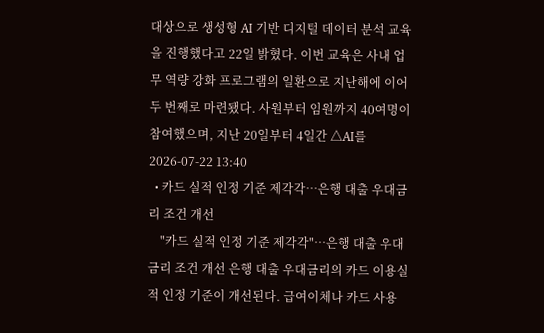대상으로 생성형 AI 기반 디지털 데이터 분석 교육을 진행했다고 22일 밝혔다. 이번 교육은 사내 업무 역량 강화 프로그램의 일환으로 지난해에 이어 두 번째로 마련됐다. 사원부터 임원까지 40여명이 참여했으며, 지난 20일부터 4일간 △AI를 2026-07-22 13:40
  • 카드 실적 인정 기준 제각각…은행 대출 우대금리 조건 개선
    "카드 실적 인정 기준 제각각"…은행 대출 우대금리 조건 개선 은행 대출 우대금리의 카드 이용실적 인정 기준이 개선된다. 급여이체나 카드 사용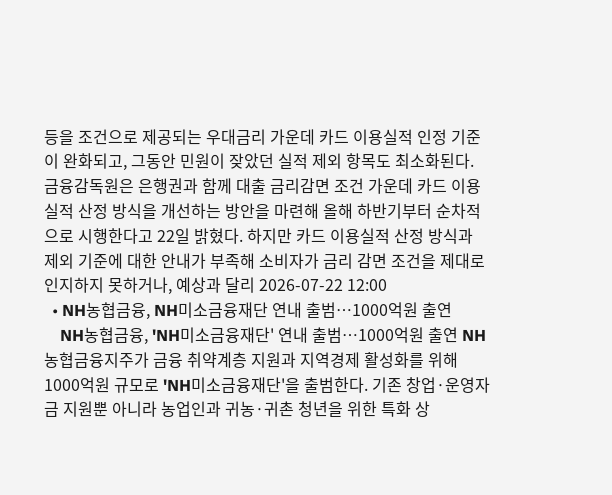등을 조건으로 제공되는 우대금리 가운데 카드 이용실적 인정 기준이 완화되고, 그동안 민원이 잦았던 실적 제외 항목도 최소화된다. 금융감독원은 은행권과 함께 대출 금리감면 조건 가운데 카드 이용실적 산정 방식을 개선하는 방안을 마련해 올해 하반기부터 순차적으로 시행한다고 22일 밝혔다. 하지만 카드 이용실적 산정 방식과 제외 기준에 대한 안내가 부족해 소비자가 금리 감면 조건을 제대로 인지하지 못하거나, 예상과 달리 2026-07-22 12:00
  • NH농협금융, NH미소금융재단 연내 출범…1000억원 출연
    NH농협금융, 'NH미소금융재단' 연내 출범…1000억원 출연 NH농협금융지주가 금융 취약계층 지원과 지역경제 활성화를 위해 1000억원 규모로 'NH미소금융재단'을 출범한다. 기존 창업·운영자금 지원뿐 아니라 농업인과 귀농·귀촌 청년을 위한 특화 상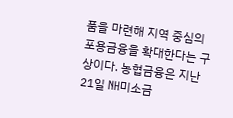품을 마련해 지역 중심의 포용금융을 확대한다는 구상이다. 농협금융은 지난 21일 NH미소금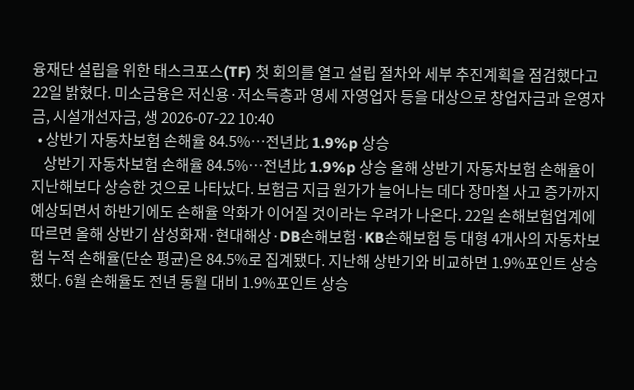융재단 설립을 위한 태스크포스(TF) 첫 회의를 열고 설립 절차와 세부 추진계획을 점검했다고 22일 밝혔다. 미소금융은 저신용·저소득층과 영세 자영업자 등을 대상으로 창업자금과 운영자금, 시설개선자금, 생 2026-07-22 10:40
  • 상반기 자동차보험 손해율 84.5%…전년比 1.9%p 상승
    상반기 자동차보험 손해율 84.5%…전년比 1.9%p 상승 올해 상반기 자동차보험 손해율이 지난해보다 상승한 것으로 나타났다. 보험금 지급 원가가 늘어나는 데다 장마철 사고 증가까지 예상되면서 하반기에도 손해율 악화가 이어질 것이라는 우려가 나온다. 22일 손해보험업계에 따르면 올해 상반기 삼성화재·현대해상·DB손해보험·KB손해보험 등 대형 4개사의 자동차보험 누적 손해율(단순 평균)은 84.5%로 집계됐다. 지난해 상반기와 비교하면 1.9%포인트 상승했다. 6월 손해율도 전년 동월 대비 1.9%포인트 상승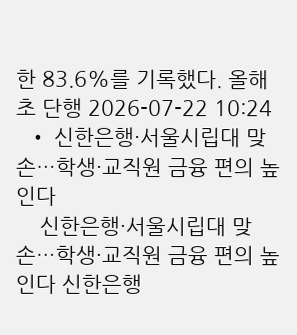한 83.6%를 기록했다. 올해 초 단행 2026-07-22 10:24
  • 신한은행·서울시립대 맞손…학생·교직원 금융 편의 높인다
    신한은행·서울시립대 맞손…학생·교직원 금융 편의 높인다 신한은행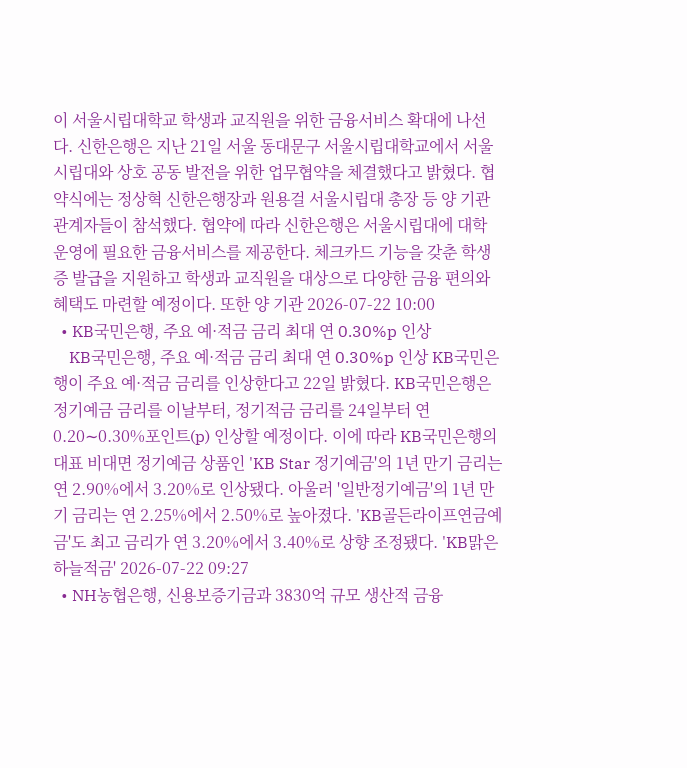이 서울시립대학교 학생과 교직원을 위한 금융서비스 확대에 나선다. 신한은행은 지난 21일 서울 동대문구 서울시립대학교에서 서울시립대와 상호 공동 발전을 위한 업무협약을 체결했다고 밝혔다. 협약식에는 정상혁 신한은행장과 원용걸 서울시립대 총장 등 양 기관 관계자들이 참석했다. 협약에 따라 신한은행은 서울시립대에 대학 운영에 필요한 금융서비스를 제공한다. 체크카드 기능을 갖춘 학생증 발급을 지원하고 학생과 교직원을 대상으로 다양한 금융 편의와 혜택도 마련할 예정이다. 또한 양 기관 2026-07-22 10:00
  • KB국민은행, 주요 예·적금 금리 최대 연 0.30%p 인상
    KB국민은행, 주요 예·적금 금리 최대 연 0.30%p 인상 KB국민은행이 주요 예·적금 금리를 인상한다고 22일 밝혔다. KB국민은행은 정기예금 금리를 이날부터, 정기적금 금리를 24일부터 연 0.20∼0.30%포인트(p) 인상할 예정이다. 이에 따라 KB국민은행의 대표 비대면 정기예금 상품인 'KB Star 정기예금'의 1년 만기 금리는 연 2.90%에서 3.20%로 인상됐다. 아울러 '일반정기예금'의 1년 만기 금리는 연 2.25%에서 2.50%로 높아졌다. 'KB골든라이프연금예금'도 최고 금리가 연 3.20%에서 3.40%로 상향 조정됐다. 'KB맑은하늘적금' 2026-07-22 09:27
  • NH농협은행, 신용보증기금과 3830억 규모 생산적 금융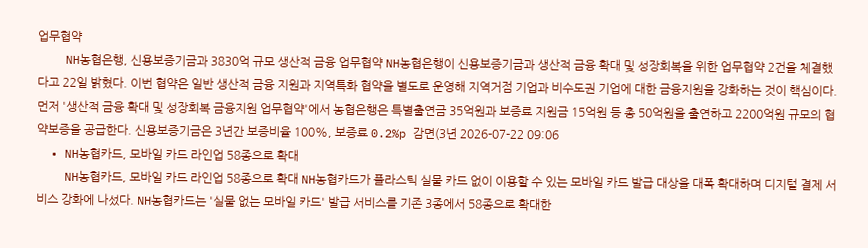업무협약
    NH농협은행, 신용보증기금과 3830억 규모 생산적 금융 업무협약 NH농협은행이 신용보증기금과 생산적 금융 확대 및 성장회복을 위한 업무협약 2건을 체결했다고 22일 밝혔다. 이번 협약은 일반 생산적 금융 지원과 지역특화 협약을 별도로 운영해 지역거점 기업과 비수도권 기업에 대한 금융지원을 강화하는 것이 핵심이다. 먼저 '생산적 금융 확대 및 성장회복 금융지원 업무협약'에서 농협은행은 특별출연금 35억원과 보증료 지원금 15억원 등 총 50억원을 출연하고 2200억원 규모의 협약보증을 공급한다. 신용보증기금은 3년간 보증비율 100%, 보증료 0.2%p 감면(3년 2026-07-22 09:06
  • NH농협카드, 모바일 카드 라인업 58종으로 확대
    NH농협카드, 모바일 카드 라인업 58종으로 확대 NH농협카드가 플라스틱 실물 카드 없이 이용할 수 있는 모바일 카드 발급 대상을 대폭 확대하며 디지털 결제 서비스 강화에 나섰다. NH농협카드는 '실물 없는 모바일 카드' 발급 서비스를 기존 3종에서 58종으로 확대한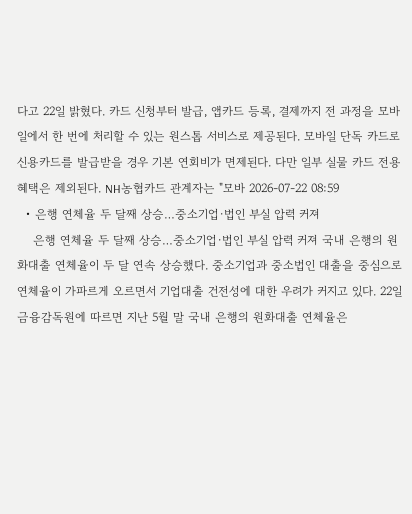다고 22일 밝혔다. 카드 신청부터 발급, 앱카드 등록, 결제까지 전 과정을 모바일에서 한 번에 처리할 수 있는 원스톱 서비스로 제공된다. 모바일 단독 카드로 신용카드를 발급받을 경우 기본 연회비가 면제된다. 다만 일부 실물 카드 전용 혜택은 제외된다. NH농협카드 관계자는 "모바 2026-07-22 08:59
  • 은행 연체율 두 달째 상승…중소기업·법인 부실 압력 커져
    은행 연체율 두 달째 상승…중소기업·법인 부실 압력 커져 국내 은행의 원화대출 연체율이 두 달 연속 상승했다. 중소기업과 중소법인 대출을 중심으로 연체율이 가파르게 오르면서 기업대출 건전성에 대한 우려가 커지고 있다. 22일 금융감독원에 따르면 지난 5월 말 국내 은행의 원화대출 연체율은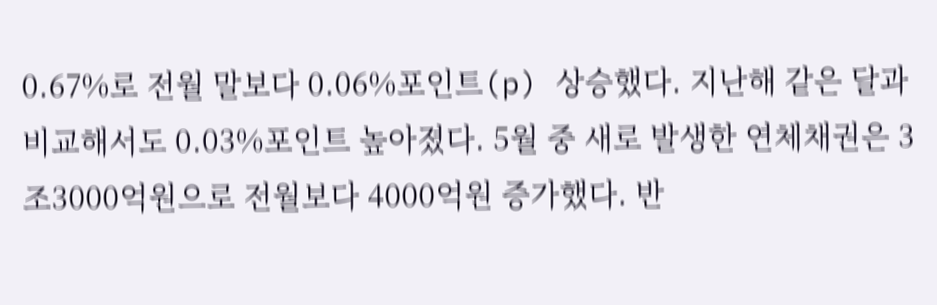0.67%로 전월 말보다 0.06%포인트(p) 상승했다. 지난해 같은 달과 비교해서도 0.03%포인트 높아졌다. 5월 중 새로 발생한 연체채권은 3조3000억원으로 전월보다 4000억원 증가했다. 반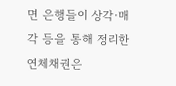면 은행들이 상각·매각 등을 통해 정리한 연체채권은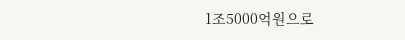1조5000억원으로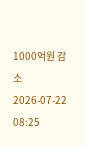1000억원 감소 2026-07-22 08:25